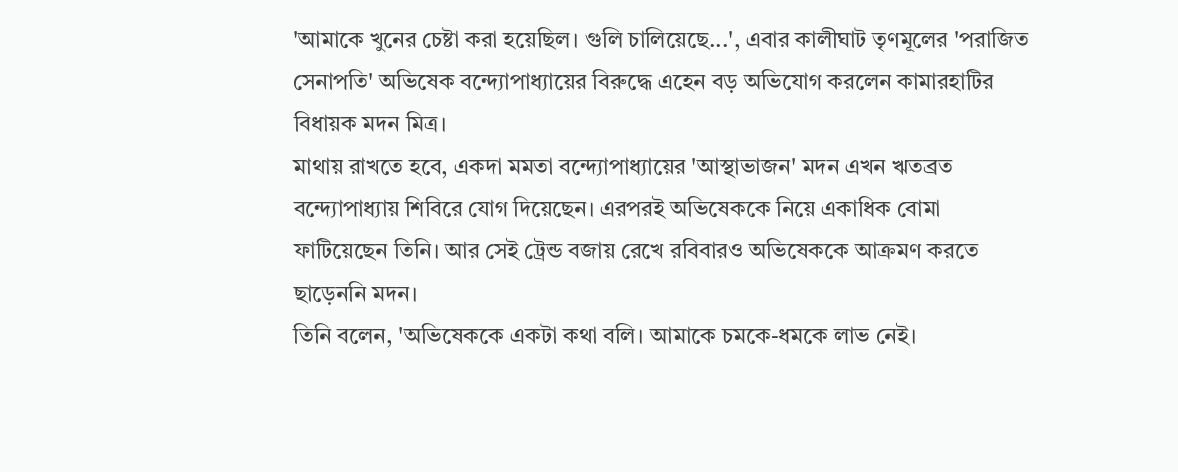'আমাকে খুনের চেষ্টা করা হয়েছিল। গুলি চালিয়েছে...', এবার কালীঘাট তৃণমূলের 'পরাজিত সেনাপতি' অভিষেক বন্দ্যোপাধ্যায়ের বিরুদ্ধে এহেন বড় অভিযোগ করলেন কামারহাটির বিধায়ক মদন মিত্র।
মাথায় রাখতে হবে, একদা মমতা বন্দ্যোপাধ্যায়ের 'আস্থাভাজন' মদন এখন ঋতব্রত বন্দ্যোপাধ্যায় শিবিরে যোগ দিয়েছেন। এরপরই অভিষেককে নিয়ে একাধিক বোমা ফাটিয়েছেন তিনি। আর সেই ট্রেন্ড বজায় রেখে রবিবারও অভিষেককে আক্রমণ করতে ছাড়েননি মদন।
তিনি বলেন, 'অভিষেককে একটা কথা বলি। আমাকে চমকে-ধমকে লাভ নেই।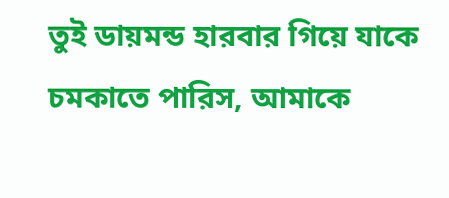তুই ডায়মন্ড হারবার গিয়ে যাকে চমকাতে পারিস, আমাকে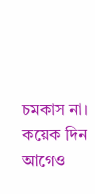চমকাস না। কয়েক দিন আগেও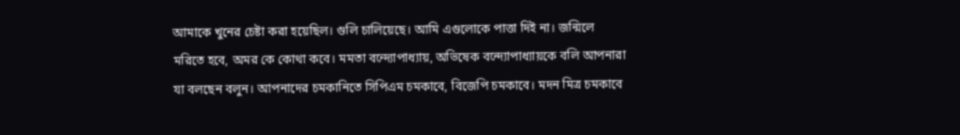আমাকে খুনের চেষ্টা করা হয়েছিল। গুলি চালিয়েছে। আমি এগুলোকে পাত্তা দিই না। জন্মিলে মরিতে হবে, অমর কে কোথা কবে। মমতা বন্দ্যোপাধ্যায়, অভিষেক বন্দ্যোপাধ্যায়কে বলি আপনারা যা বলছেন বলুন। আপনাদের চমকানিতে সিপিএম চমকাবে, বিজেপি চমকাবে। মদন মিত্র চমকাবে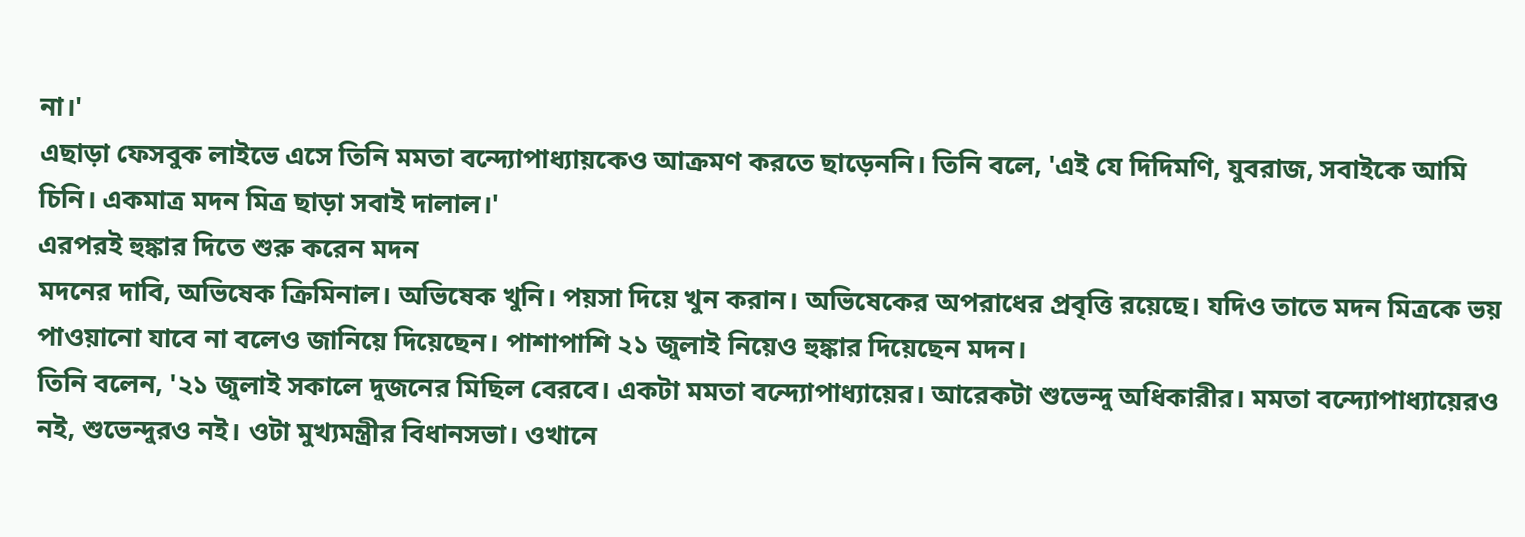না।'
এছাড়া ফেসবুক লাইভে এসে তিনি মমতা বন্দ্যোপাধ্যায়কেও আক্রমণ করতে ছাড়েননি। তিনি বলে, 'এই যে দিদিমণি, যুবরাজ, সবাইকে আমি চিনি। একমাত্র মদন মিত্র ছাড়া সবাই দালাল।'
এরপরই হুঙ্কার দিতে শুরু করেন মদন
মদনের দাবি, অভিষেক ক্রিমিনাল। অভিষেক খুনি। পয়সা দিয়ে খুন করান। অভিষেকের অপরাধের প্রবৃত্তি রয়েছে। যদিও তাতে মদন মিত্রকে ভয় পাওয়ানো যাবে না বলেও জানিয়ে দিয়েছেন। পাশাপাশি ২১ জুলাই নিয়েও হুঙ্কার দিয়েছেন মদন।
তিনি বলেন, '২১ জুলাই সকালে দুজনের মিছিল বেরবে। একটা মমতা বন্দ্যোপাধ্যায়ের। আরেকটা শুভেন্দু অধিকারীর। মমতা বন্দ্যোপাধ্যায়েরও নই, শুভেন্দুরও নই। ওটা মুখ্যমন্ত্রীর বিধানসভা। ওখানে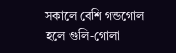সকালে বেশি গন্ডগোল হলে গুলি-গোলা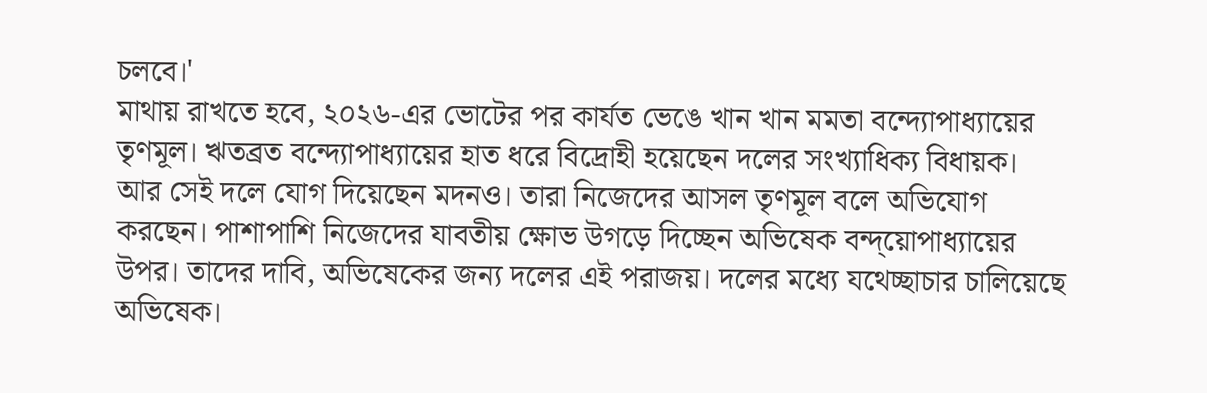চলবে।'
মাথায় রাখতে হবে, ২০২৬-এর ভোটের পর কার্যত ভেঙে খান খান মমতা বন্দ্যোপাধ্যায়ের তৃণমূল। ঋতব্রত বন্দ্যোপাধ্যায়ের হাত ধরে বিদ্রোহী হয়েছেন দলের সংখ্যাধিক্য বিধায়ক। আর সেই দলে যোগ দিয়েছেন মদনও। তারা নিজেদের আসল তৃণমূল বলে অভিযোগ করছেন। পাশাপাশি নিজেদের যাবতীয় ক্ষোভ উগড়ে দিচ্ছেন অভিষেক বন্দ্য়োপাধ্যায়ের উপর। তাদের দাবি, অভিষেকের জন্য দলের এই পরাজয়। দলের মধ্যে যথেচ্ছাচার চালিয়েছে অভিষেক।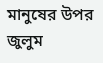মানুষের উপর জুলুম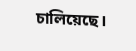চালিয়েছে।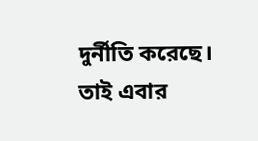দুর্নীতি করেছে। তাই এবার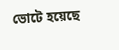ভোটে হয়েছে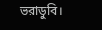ভরাডুবি।